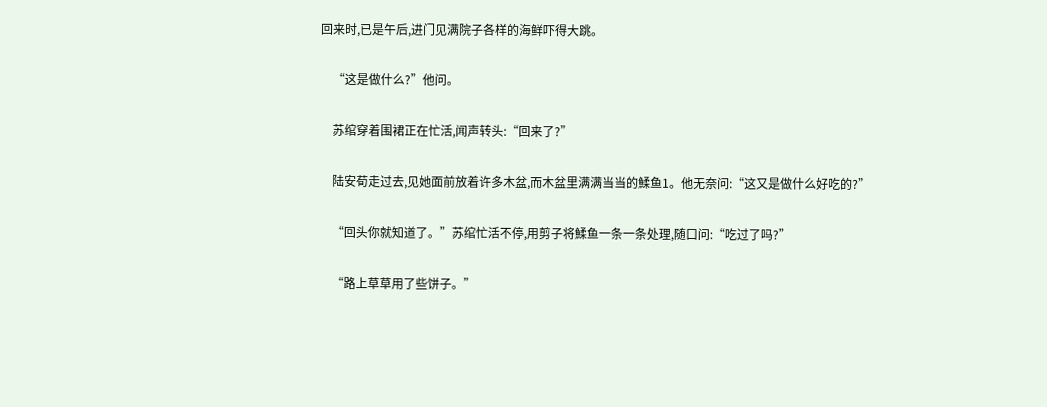回来时,已是午后,进门见满院子各样的海鲜吓得大跳。

    “这是做什么?”他问。

    苏绾穿着围裙正在忙活,闻声转头:“回来了?”

    陆安荀走过去,见她面前放着许多木盆,而木盆里满满当当的鰇鱼1。他无奈问:“这又是做什么好吃的?”

    “回头你就知道了。”苏绾忙活不停,用剪子将鰇鱼一条一条处理,随口问:“吃过了吗?”

    “路上草草用了些饼子。”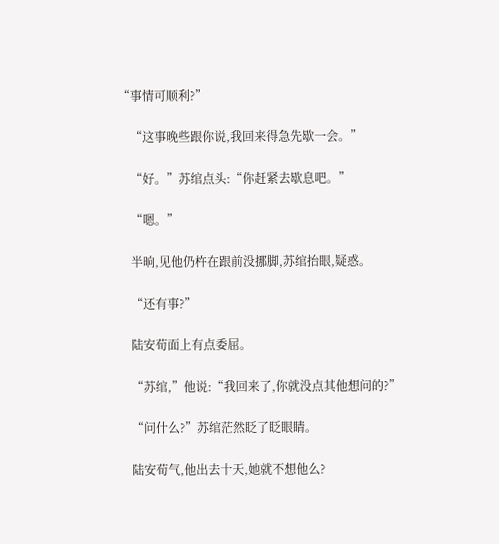“事情可顺利?”

    “这事晚些跟你说,我回来得急先歇一会。”

    “好。”苏绾点头:“你赶紧去歇息吧。”

    “嗯。”

    半晌,见他仍杵在跟前没挪脚,苏绾抬眼,疑惑。

    “还有事?”

    陆安荀面上有点委屈。

    “苏绾,”他说:“我回来了,你就没点其他想问的?”

    “问什么?”苏绾茫然眨了眨眼睛。

    陆安荀气,他出去十天,她就不想他么?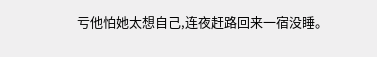亏他怕她太想自己,连夜赶路回来一宿没睡。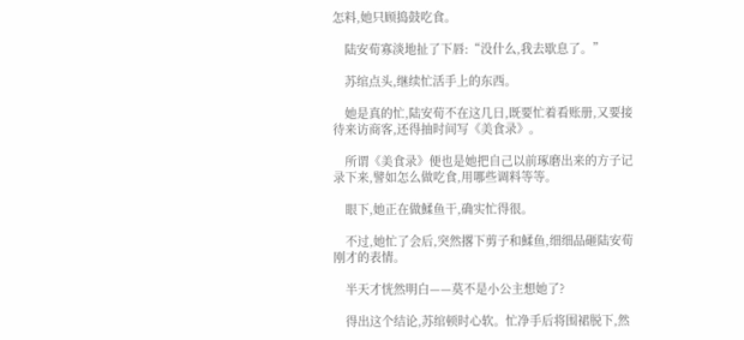怎料,她只顾捣鼓吃食。

    陆安荀寡淡地扯了下唇:“没什么,我去歇息了。”

    苏绾点头,继续忙活手上的东西。

    她是真的忙,陆安荀不在这几日,既要忙着看账册,又要接待来访商客,还得抽时间写《美食录》。

    所谓《美食录》便也是她把自己以前琢磨出来的方子记录下来,譬如怎么做吃食,用哪些调料等等。

    眼下,她正在做鰇鱼干,确实忙得很。

    不过,她忙了会后,突然撂下剪子和鰇鱼,细细品砸陆安荀刚才的表情。

    半天才恍然明白——莫不是小公主想她了?

    得出这个结论,苏绾顿时心软。忙净手后将围裙脱下,然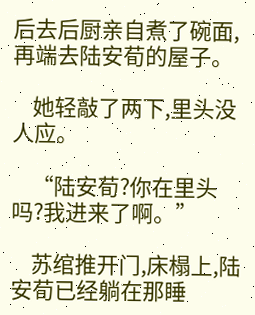后去后厨亲自煮了碗面,再端去陆安荀的屋子。

    她轻敲了两下,里头没人应。

    “陆安荀?你在里头吗?我进来了啊。”

    苏绾推开门,床榻上,陆安荀已经躺在那睡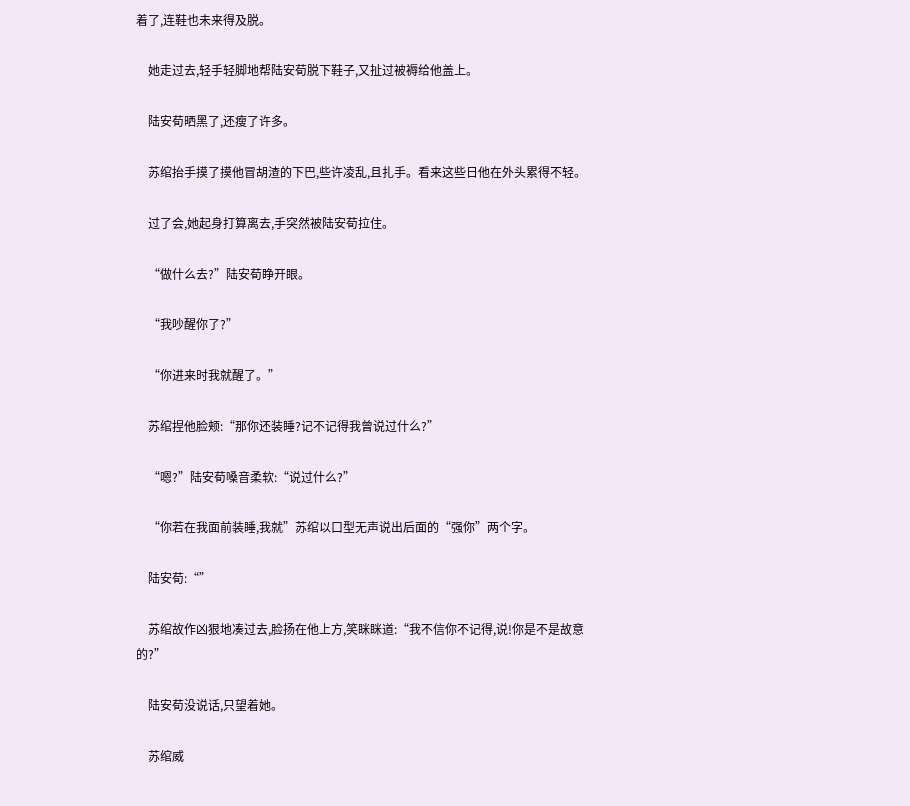着了,连鞋也未来得及脱。

    她走过去,轻手轻脚地帮陆安荀脱下鞋子,又扯过被褥给他盖上。

    陆安荀晒黑了,还瘦了许多。

    苏绾抬手摸了摸他冒胡渣的下巴,些许凌乱,且扎手。看来这些日他在外头累得不轻。

    过了会,她起身打算离去,手突然被陆安荀拉住。

    “做什么去?”陆安荀睁开眼。

    “我吵醒你了?”

    “你进来时我就醒了。”

    苏绾捏他脸颊:“那你还装睡?记不记得我曾说过什么?”

    “嗯?”陆安荀嗓音柔软:“说过什么?”

    “你若在我面前装睡,我就”苏绾以口型无声说出后面的“强你”两个字。

    陆安荀:“”

    苏绾故作凶狠地凑过去,脸扬在他上方,笑眯眯道:“我不信你不记得,说!你是不是故意的?”

    陆安荀没说话,只望着她。

    苏绾威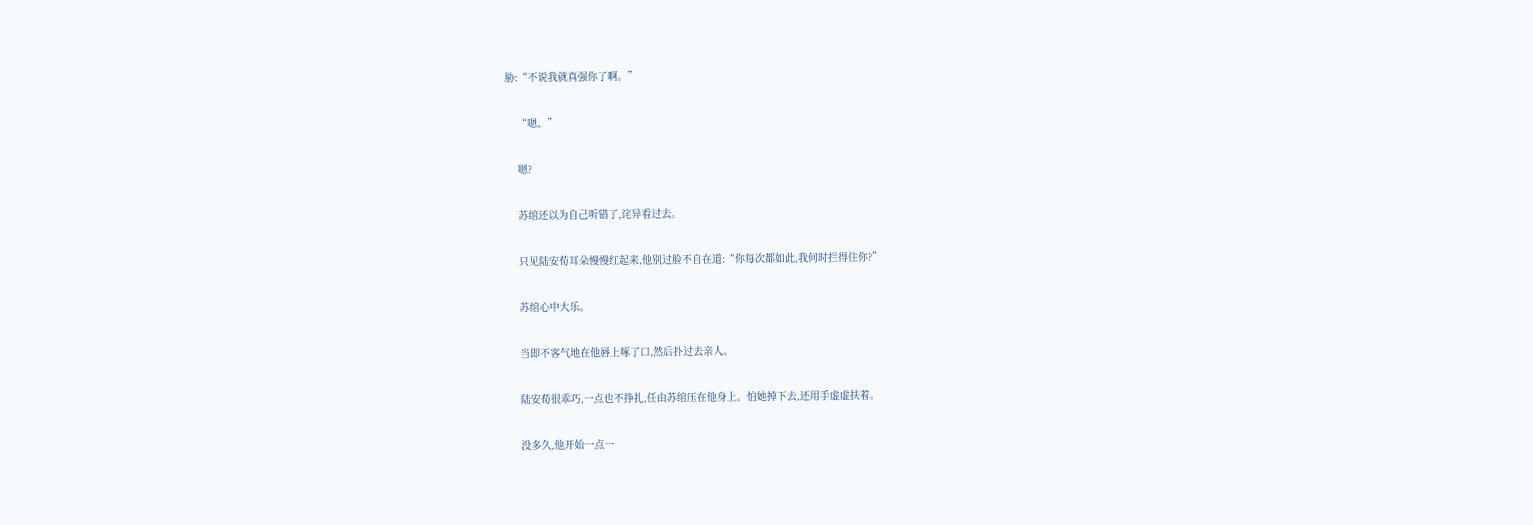胁:“不说我就真强你了啊。”

    “嗯。”

    嗯?

    苏绾还以为自己听错了,诧异看过去。

    只见陆安荀耳朵慢慢红起来,他别过脸不自在道:“你每次都如此,我何时拦得住你?”

    苏绾心中大乐。

    当即不客气地在他唇上啄了口,然后扑过去亲人。

    陆安荀很乖巧,一点也不挣扎,任由苏绾压在他身上。怕她掉下去,还用手虚虚扶着。

    没多久,他开始一点一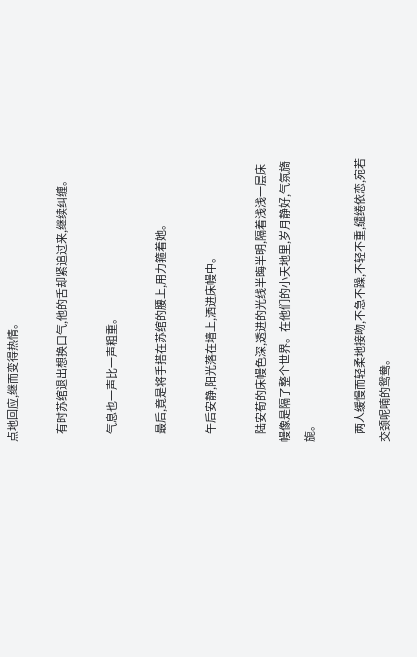点地回应,继而变得热情。

    有时苏绾退出想换口气,他的舌却紧追过来,继续纠缠。

    气息也一声比一声粗重。

    最后,竟是将手搭在苏绾的腰上,用力箍着她。

    午后安静,阳光落在墙上,洒进床幔中。

    陆安荀的床幔色深,透进的光线半晦半明,隔着浅浅一层床幔像是隔了整个世界。在他们的小天地里,岁月静好,气氛旖旎。

    两人缓慢而轻柔地接吻,不急不躁,不轻不重,缱绻依恋,宛若交颈呢喃的鸳鸯。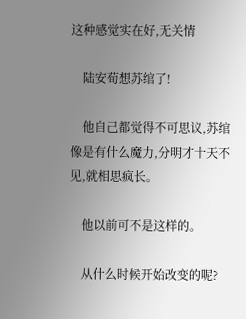这种感觉实在好,无关情

    陆安荀想苏绾了!

    他自己都觉得不可思议,苏绾像是有什么魔力,分明才十天不见,就相思疯长。

    他以前可不是这样的。

    从什么时候开始改变的呢?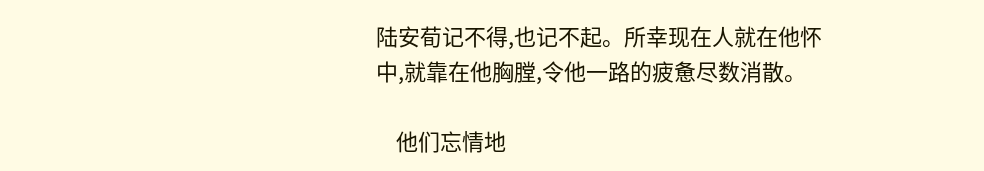陆安荀记不得,也记不起。所幸现在人就在他怀中,就靠在他胸膛,令他一路的疲惫尽数消散。

    他们忘情地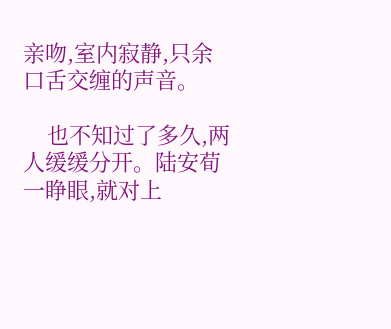亲吻,室内寂静,只余口舌交缠的声音。

    也不知过了多久,两人缓缓分开。陆安荀一睁眼,就对上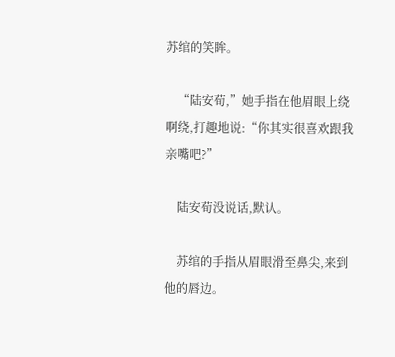苏绾的笑眸。

    “陆安荀,”她手指在他眉眼上绕啊绕,打趣地说:“你其实很喜欢跟我亲嘴吧?”

    陆安荀没说话,默认。

    苏绾的手指从眉眼滑至鼻尖,来到他的唇边。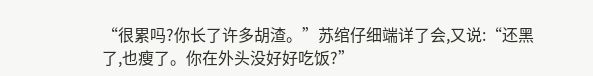“很累吗?你长了许多胡渣。”苏绾仔细端详了会,又说:“还黑了,也瘦了。你在外头没好好吃饭?”